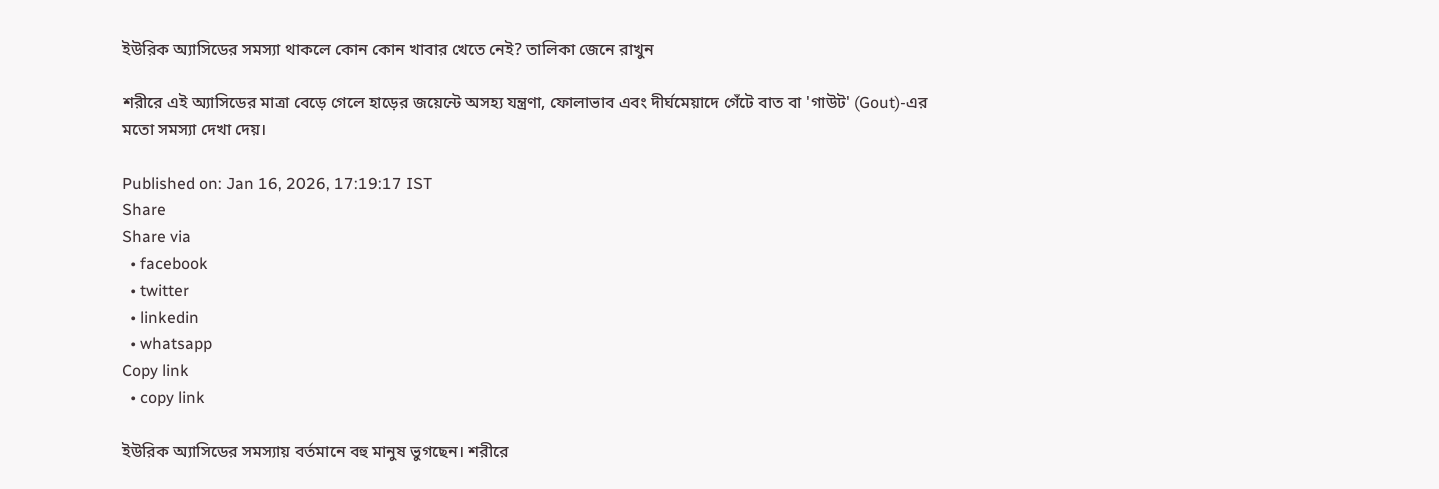ইউরিক অ্যাসিডের সমস্যা থাকলে কোন কোন খাবার খেতে নেই? তালিকা জেনে রাখুন

শরীরে এই অ্যাসিডের মাত্রা বেড়ে গেলে হাড়ের জয়েন্টে অসহ্য যন্ত্রণা, ফোলাভাব এবং দীর্ঘমেয়াদে গেঁটে বাত বা 'গাউট' (Gout)-এর মতো সমস্যা দেখা দেয়।

Published on: Jan 16, 2026, 17:19:17 IST
Share
Share via
  • facebook
  • twitter
  • linkedin
  • whatsapp
Copy link
  • copy link

ইউরিক অ্যাসিডের সমস্যায় বর্তমানে বহু মানুষ ভুগছেন। শরীরে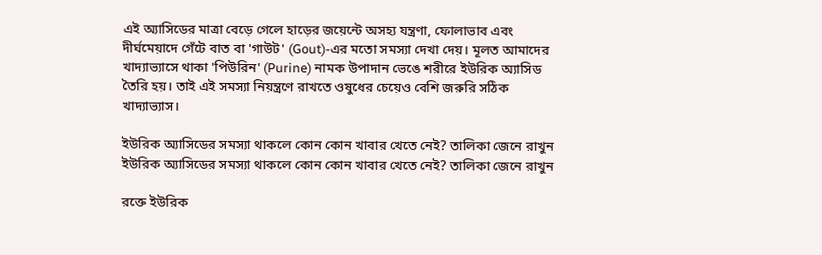এই অ্যাসিডের মাত্রা বেড়ে গেলে হাড়ের জয়েন্টে অসহ্য যন্ত্রণা, ফোলাভাব এবং দীর্ঘমেয়াদে গেঁটে বাত বা 'গাউট' (Gout)-এর মতো সমস্যা দেখা দেয়। মূলত আমাদের খাদ্যাভ্যাসে থাকা 'পিউরিন' (Purine) নামক উপাদান ভেঙে শরীরে ইউরিক অ্যাসিড তৈরি হয়। তাই এই সমস্যা নিয়ন্ত্রণে রাখতে ওষুধের চেয়েও বেশি জরুরি সঠিক খাদ্যাভ্যাস।

ইউরিক অ্যাসিডের সমস্যা থাকলে কোন কোন খাবার খেতে নেই? তালিকা জেনে রাখুন
ইউরিক অ্যাসিডের সমস্যা থাকলে কোন কোন খাবার খেতে নেই? তালিকা জেনে রাখুন

রক্তে ইউরিক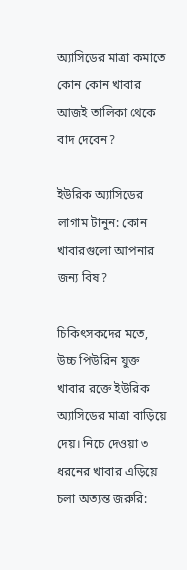অ্যাসিডের মাত্রা কমাতে কোন কোন খাবার আজই তালিকা থেকে বাদ দেবেন?

ইউরিক অ্যাসিডের লাগাম টানুন: কোন খাবারগুলো আপনার জন্য বিষ?

চিকিৎসকদের মতে, উচ্চ পিউরিন যুক্ত খাবার রক্তে ইউরিক অ্যাসিডের মাত্রা বাড়িয়ে দেয়। নিচে দেওয়া ৩ ধরনের খাবার এড়িয়ে চলা অত্যন্ত জরুরি: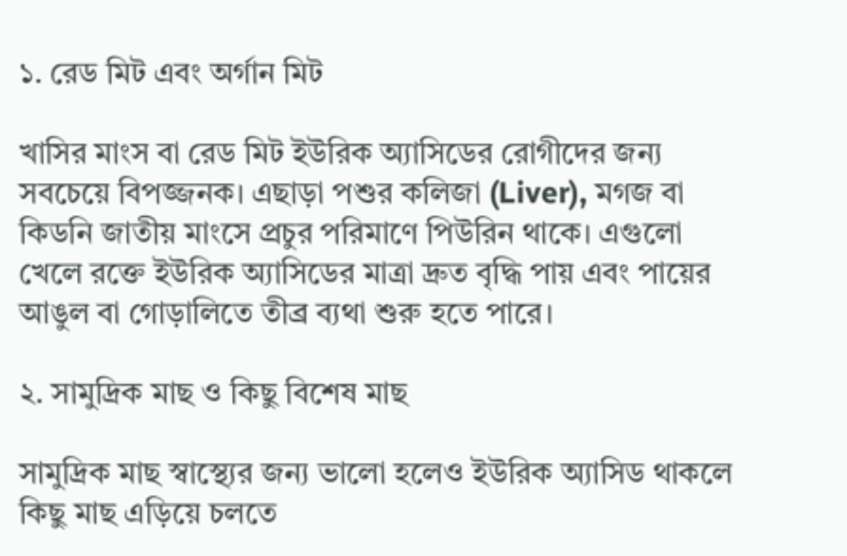১. রেড মিট এবং অর্গান মিট

খাসির মাংস বা রেড মিট ইউরিক অ্যাসিডের রোগীদের জন্য সবচেয়ে বিপজ্জনক। এছাড়া পশুর কলিজা (Liver), মগজ বা কিডনি জাতীয় মাংসে প্রচুর পরিমাণে পিউরিন থাকে। এগুলো খেলে রক্তে ইউরিক অ্যাসিডের মাত্রা দ্রুত বৃদ্ধি পায় এবং পায়ের আঙুল বা গোড়ালিতে তীব্র ব্যথা শুরু হতে পারে।

২. সামুদ্রিক মাছ ও কিছু বিশেষ মাছ

সামুদ্রিক মাছ স্বাস্থ্যের জন্য ভালো হলেও ইউরিক অ্যাসিড থাকলে কিছু মাছ এড়িয়ে চলতে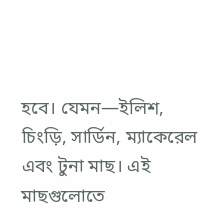হবে। যেমন—ইলিশ, চিংড়ি, সার্ডিন, ম্যাকেরেল এবং টুনা মাছ। এই মাছগুলোতে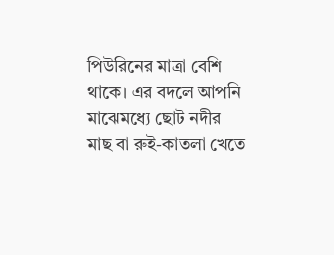পিউরিনের মাত্রা বেশি থাকে। এর বদলে আপনি মাঝেমধ্যে ছোট নদীর মাছ বা রুই-কাতলা খেতে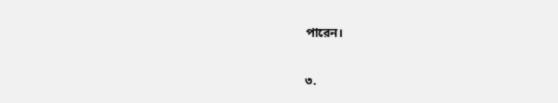পারেন।

৩.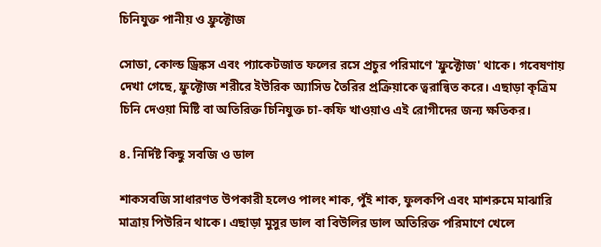চিনিযুক্ত পানীয় ও ফ্রুক্টোজ

সোডা, কোল্ড ড্রিঙ্কস এবং প্যাকেটজাত ফলের রসে প্রচুর পরিমাণে 'ফ্রুক্টোজ' থাকে। গবেষণায় দেখা গেছে, ফ্রুক্টোজ শরীরে ইউরিক অ্যাসিড তৈরির প্রক্রিয়াকে ত্বরান্বিত করে। এছাড়া কৃত্রিম চিনি দেওয়া মিষ্টি বা অতিরিক্ত চিনিযুক্ত চা-কফি খাওয়াও এই রোগীদের জন্য ক্ষতিকর।

৪. নির্দিষ্ট কিছু সবজি ও ডাল

শাকসবজি সাধারণত উপকারী হলেও পালং শাক, পুঁই শাক, ফুলকপি এবং মাশরুমে মাঝারি মাত্রায় পিউরিন থাকে। এছাড়া মুসুর ডাল বা বিউলির ডাল অতিরিক্ত পরিমাণে খেলে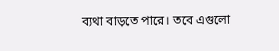ব্যথা বাড়তে পারে। তবে এগুলো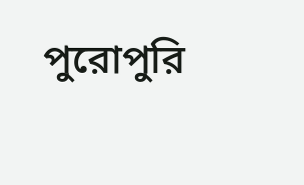পুরোপুরি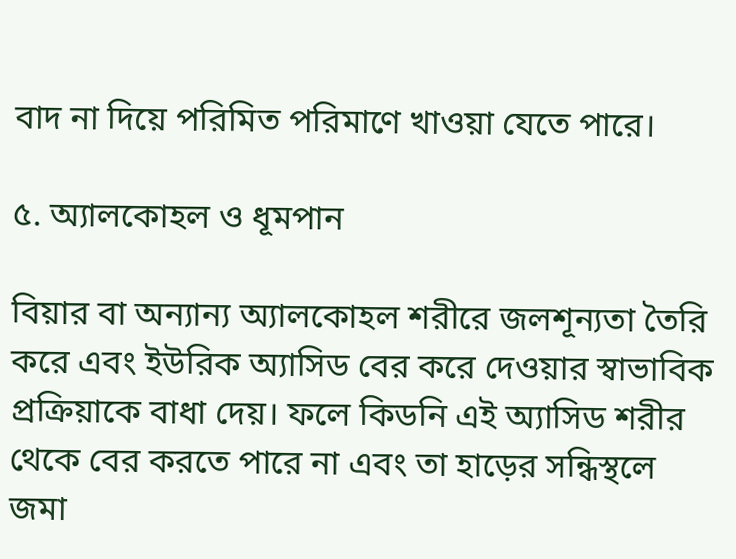বাদ না দিয়ে পরিমিত পরিমাণে খাওয়া যেতে পারে।

৫. অ্যালকোহল ও ধূমপান

বিয়ার বা অন্যান্য অ্যালকোহল শরীরে জলশূন্যতা তৈরি করে এবং ইউরিক অ্যাসিড বের করে দেওয়ার স্বাভাবিক প্রক্রিয়াকে বাধা দেয়। ফলে কিডনি এই অ্যাসিড শরীর থেকে বের করতে পারে না এবং তা হাড়ের সন্ধিস্থলে জমা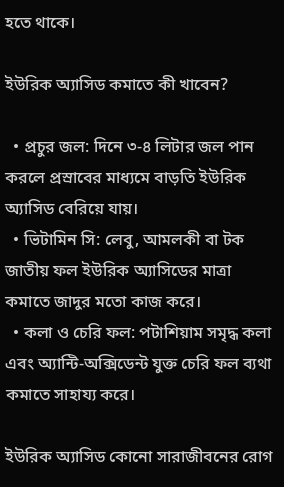হতে থাকে।

ইউরিক অ্যাসিড কমাতে কী খাবেন?

  • প্রচুর জল: দিনে ৩-৪ লিটার জল পান করলে প্রস্রাবের মাধ্যমে বাড়তি ইউরিক অ্যাসিড বেরিয়ে যায়।
  • ভিটামিন সি: লেবু, আমলকী বা টক জাতীয় ফল ইউরিক অ্যাসিডের মাত্রা কমাতে জাদুর মতো কাজ করে।
  • কলা ও চেরি ফল: পটাশিয়াম সমৃদ্ধ কলা এবং অ্যান্টি-অক্সিডেন্ট যুক্ত চেরি ফল ব্যথা কমাতে সাহায্য করে।

ইউরিক অ্যাসিড কোনো সারাজীবনের রোগ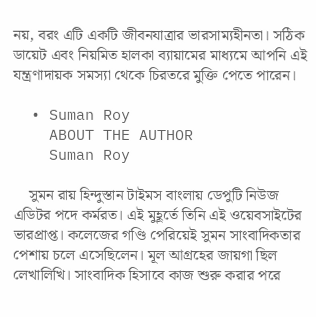নয়, বরং এটি একটি জীবনযাত্রার ভারসাম্যহীনতা। সঠিক ডায়েট এবং নিয়মিত হালকা ব্যায়ামের মাধ্যমে আপনি এই যন্ত্রণাদায়ক সমস্যা থেকে চিরতরে মুক্তি পেতে পারেন।

  • Suman Roy
    ABOUT THE AUTHOR
    Suman Roy

    সুমন রায় হিন্দুস্তান টাইমস বাংলায় ডেপুটি নিউজ এডিটর পদে কর্মরত। এই মুহূর্তে তিনি এই ওয়েবসাইটের ভারপ্রাপ্ত। কলেজের গণ্ডি পেরিয়েই সুমন সাংবাদিকতার পেশায় চলে এসেছিলেন। মূল আগ্রহের জায়গা ছিল লেখালিখি। সাংবাদিক হিসাবে কাজ শুরু করার পরে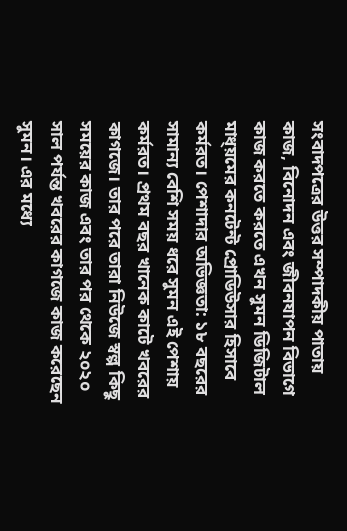সংবাদপত্রের উত্তর সম্পাদকীয় পাতায় কাজ, বিনোদন এবং জীবনযাপন বিভাগে কাজ করতে করতে এখন সুমন ডিজিটাল মাধ্য়মের কনটেন্ট প্রোডিউসার হিসাবে কর্মরত। পেশাদার অভিজ্ঞতা: ১৮ বছরের সামান্য বেশি সময় ধরে সুমন এই পেশায় কর্মরত। প্রথম বছর খানেক কাটে খবরের কাগজে। তার পরে তারা নিউজে স্বল্প কিছু সময়ের কাজ এবং তার পর থেকে ২০২০ সাল পর্যন্ত খবরের কাগজে কাজ করেছেন সুমন। এর মধ্যে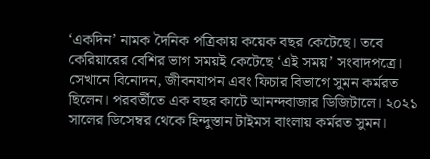‘একদিন’ নামক দৈনিক পত্রিকায় কয়েক বছর কেটেছে। তবে কেরিয়ারের বেশির ভাগ সময়ই কেটেছে ‘এই সময়’ সংবাদপত্রে। সেখানে বিনোদন, জীবনযাপন এবং ফিচার বিভাগে সুমন কর্মরত ছিলেন। পরবর্তীতে এক বছর কাটে আনন্দবাজার ডিজিটালে। ২০২১ সালের ডিসেম্বর থেকে হিন্দুস্তান টাইমস বাংলায় কর্মরত সুমন।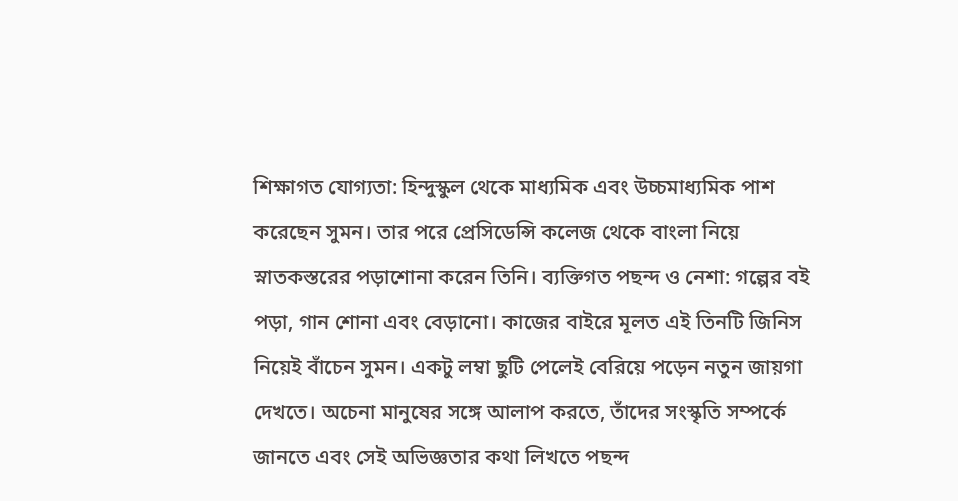শিক্ষাগত যোগ্যতা: হিন্দুস্কুল থেকে মাধ্যমিক এবং উচ্চমাধ্যমিক পাশ করেছেন সুমন। তার পরে প্রেসিডেন্সি কলেজ থেকে বাংলা নিয়ে স্নাতকস্তরের পড়াশোনা করেন তিনি। ব্যক্তিগত পছন্দ ও নেশা: গল্পের বই পড়া, গান শোনা এবং বেড়ানো। কাজের বাইরে মূলত এই তিনটি জিনিস নিয়েই বাঁচেন সুমন। একটু লম্বা ছুটি পেলেই বেরিয়ে পড়েন নতুন জায়গা দেখতে। অচেনা মানুষের সঙ্গে আলাপ করতে, তাঁদের সংস্কৃতি সম্পর্কে জানতে এবং সেই অভিজ্ঞতার কথা লিখতে পছন্দ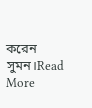করেন সুমন।Read More